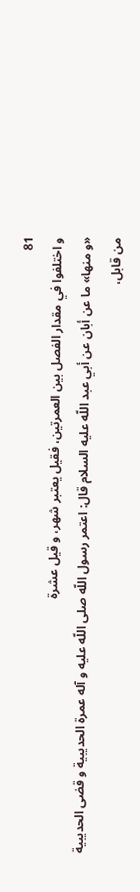81
و اختلفوا في مقدار الفصل بين العمرتين، فقيل يعتبر شهر، و قيل عشرة
«و منها» ما عن أبان عن أبي عبد اللّه عليه السلام قال: اعتمر رسول اللّه صلى اللّه عليه و آله عمرة الحديبية و قضى الحديبية من قابل،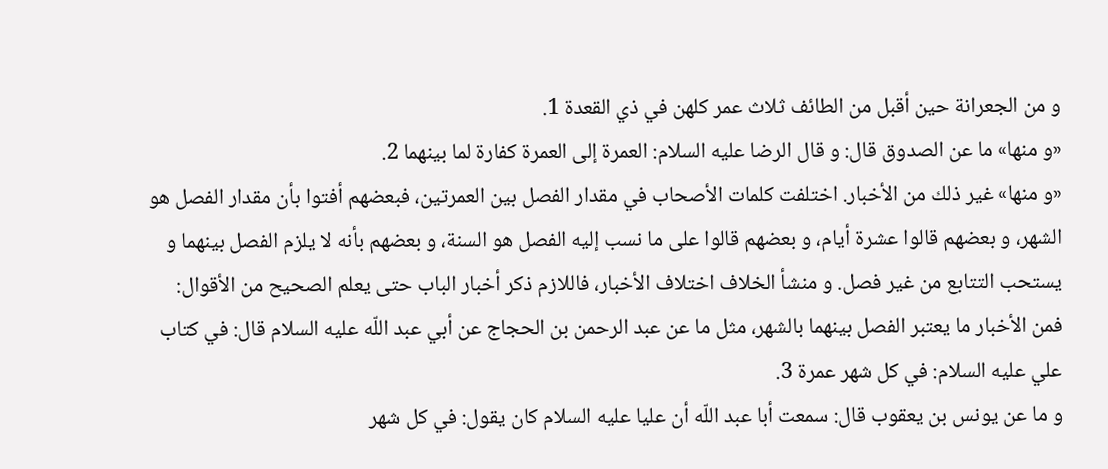و من الجعرانة حين أقبل من الطائف ثلاث عمر كلهن في ذي القعدة 1.
«و منها» ما عن الصدوق قال: و قال الرضا عليه السلام: العمرة إلى العمرة كفارة لما بينهما 2.
«و منها» غير ذلك من الأخبار. اختلفت كلمات الأصحاب في مقدار الفصل بين العمرتين، فبعضهم أفتوا بأن مقدار الفصل هو الشهر، و بعضهم قالوا عشرة أيام، و بعضهم قالوا على ما نسب إليه الفصل هو السنة، و بعضهم بأنه لا يلزم الفصل بينهما و يستحب التتابع من غير فصل. و منشأ الخلاف اختلاف الأخبار، فاللازم ذكر أخبار الباب حتى يعلم الصحيح من الأقوال:
فمن الأخبار ما يعتبر الفصل بينهما بالشهر، مثل ما عن عبد الرحمن بن الحجاج عن أبي عبد اللّه عليه السلام قال: في كتاب علي عليه السلام: في كل شهر عمرة 3.
و ما عن يونس بن يعقوب قال: سمعت أبا عبد اللّه أن عليا عليه السلام كان يقول: في كل شهر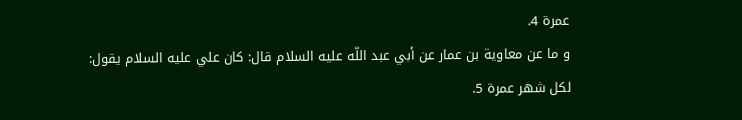عمرة 4.
و ما عن معاوية بن عمار عن أبي عبد اللّه عليه السلام قال: كان علي عليه السلام يقول:
لكل شهر عمرة 5.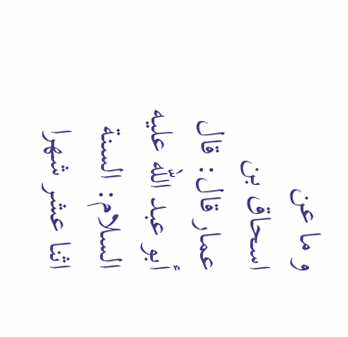و ما عن اسحاق بن عمار قال: قال أبو عبد اللّه عليه السلام: السنة اثنا عشر شهرا